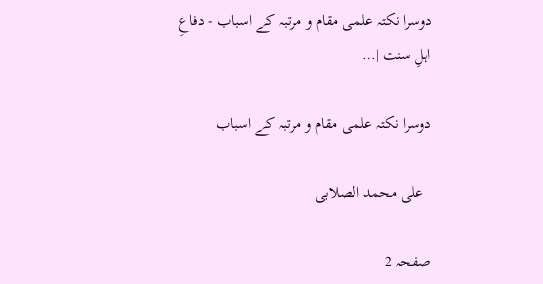دوسرا نکتہ علمی مقام و مرتبہ کے اسباب - دفاعِ اہلِ سنت |…

دوسرا نکتہ علمی مقام و مرتبہ کے اسباب

  علی محمد الصلابی

صفحہ 2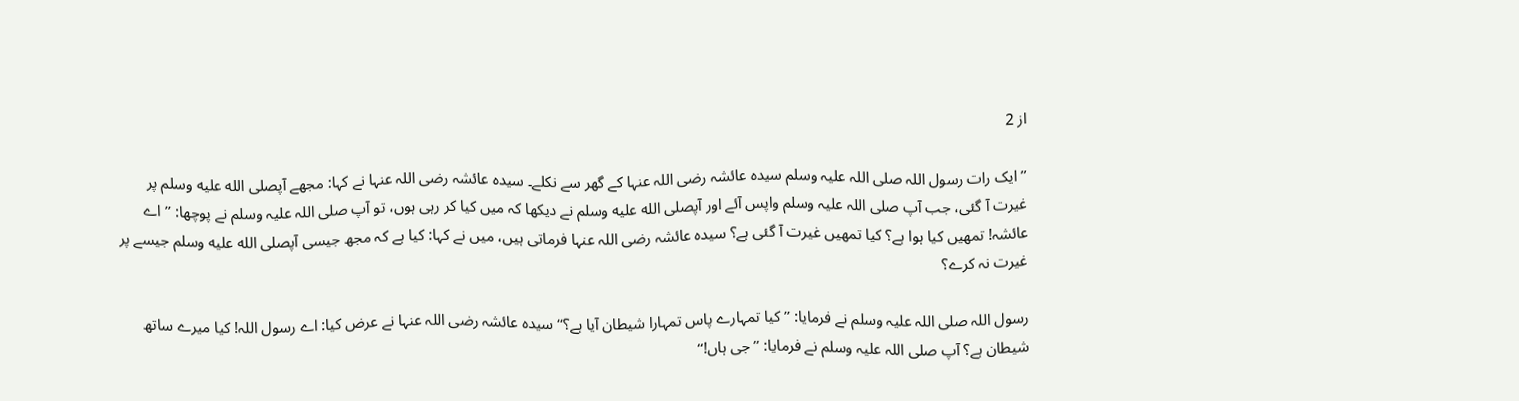از 2

’’ایک رات رسول اللہ صلی اللہ علیہ وسلم سیدہ عائشہ رضی اللہ عنہا کے گھر سے نکلے۔ سیدہ عائشہ رضی اللہ عنہا نے کہا: مجھے آپصلى الله عليه وسلم پر غیرت آ گئی، جب آپ صلی اللہ علیہ وسلم واپس آئے اور آپصلى الله عليه وسلم نے دیکھا کہ میں کیا کر رہی ہوں، تو آپ صلی اللہ علیہ وسلم نے پوچھا: ’’اے عائشہ! تمھیں کیا ہوا ہے؟ کیا تمھیں غیرت آ گئی ہے؟ سیدہ عائشہ رضی اللہ عنہا فرماتی ہیں، میں نے کہا: کیا ہے کہ مجھ جیسی آپصلى الله عليه وسلم جیسے پر غیرت نہ کرے؟

رسول اللہ صلی اللہ علیہ وسلم نے فرمایا: ’’کیا تمہارے پاس تمہارا شیطان آیا ہے؟‘‘ سیدہ عائشہ رضی اللہ عنہا نے عرض کیا: اے رسول اللہ! کیا میرے ساتھ شیطان ہے؟ آپ صلی اللہ علیہ وسلم نے فرمایا: ’’جی ہاں!‘‘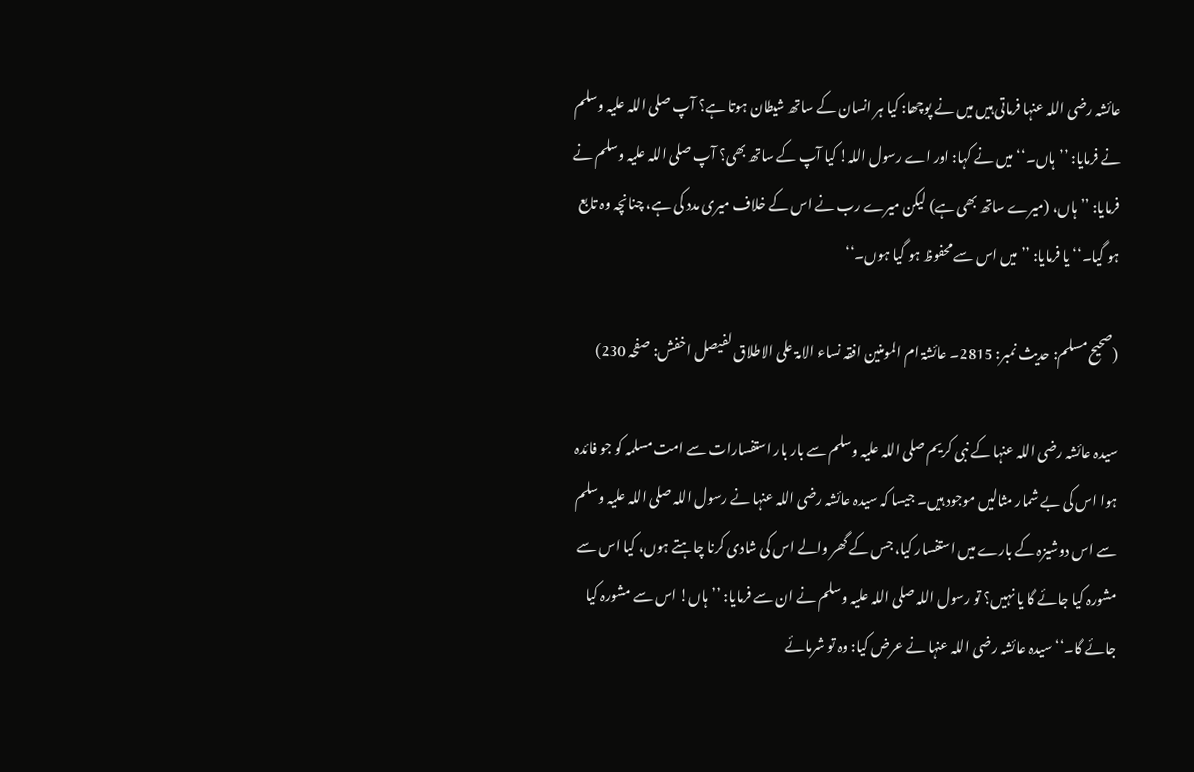عائشہ رضی اللہ عنہا فرماتی ہیں میں نے پوچھا: کیا ہر انسان کے ساتھ شیطان ہوتا ہے؟ آپ صلی اللہ علیہ وسلم نے فرمایا: ’’ہاں۔‘‘ میں نے کہا: اور اے رسول اللہ! کیا آپ کے ساتھ بھی؟ آپ صلی اللہ علیہ وسلم نے فرمایا: ’’ہاں، (میرے ساتھ بھی ہے) لیکن میرے رب نے اس کے خلاف میری مدد کی ہے، چنانچہ وہ تابع ہو گیا۔‘‘ یا فرمایا: ’’میں اس سے محفوظ ہو گیا ہوں۔‘‘

(صحیح مسلم: حدیث نمبر: 2815۔ عائشۃ ام المومنین افقہ نساء الامۃ علی الاطلاق لفیصل اخفش: صفحہ 230)

سیدہ عائشہ رضی اللہ عنہا کے نبی کریم صلی اللہ علیہ وسلم سے بار بار استفسارات سے امت مسلمہ کو جو فائدہ ہوا اس کی بے شمار مثالیں موجود ہیں۔ جیسا کہ سیدہ عائشہ رضی اللہ عنہا نے رسول اللہ صلی اللہ علیہ وسلم سے اس دوشیزہ کے بارے میں استفسار کیا، جس کے گھر والے اس کی شادی کرنا چاہتے ہوں، کیا اس سے مشورہ کیا جائے گا یا نہیں؟ تو رسول اللہ صلی اللہ علیہ وسلم نے ان سے فرمایا: ’’ہاں! اس سے مشورہ کیا جائے گا۔‘‘ سیدہ عائشہ رضی اللہ عنہا نے عرض کیا: وہ تو شرمائے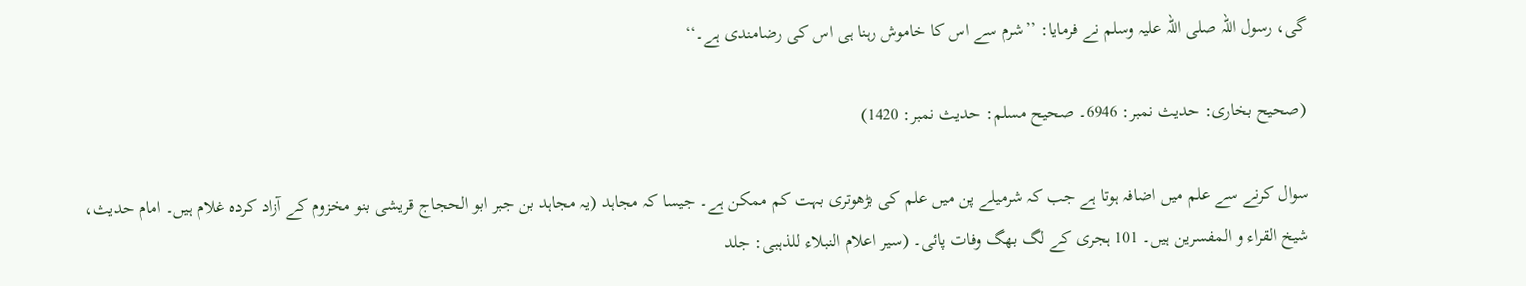گی، رسول اللہ صلی اللہ علیہ وسلم نے فرمایا: ’’شرم سے اس کا خاموش رہنا ہی اس کی رضامندی ہے۔‘‘

(صحیح بخاری: حدیث نمبر: 6946۔ صحیح مسلم: حدیث نمبر: 1420)

سوال کرنے سے علم میں اضافہ ہوتا ہے جب کہ شرمیلے پن میں علم کی بڑھوتری بہت کم ممکن ہے۔ جیسا کہ مجاہد (یہ مجاہد بن جبر ابو الحجاج قریشی بنو مخزوم کے آزاد کردہ غلام ہیں۔ امام حدیث، شیخ القراء و المفسرین ہیں۔ 101 ہجری کے لگ بھگ وفات پائی۔ (سیر اعلام النبلاء للذہبی: جلد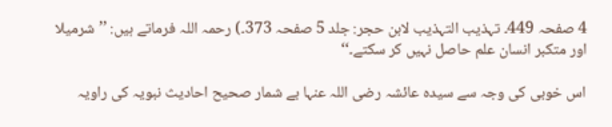4 صفحہ 449۔ تہذیب التہذیب لابن حجر: جلد 5 صفحہ 373۔) رحمہ اللہ فرماتے ہیں: ’’شرمیلا اور متکبر انسان علم حاصل نہیں کر سکتے۔‘‘

اس خوبی کی وجہ سے سیدہ عائشہ رضی اللہ عنہا بے شمار صحیح احادیث نبویہ کی راویہ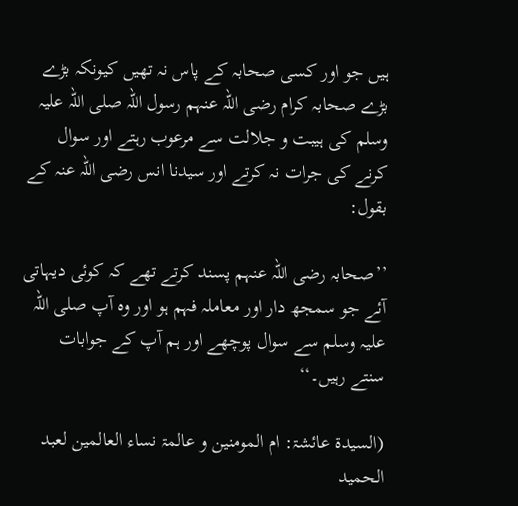ہیں جو اور کسی صحابہ کے پاس نہ تھیں کیونکہ بڑے بڑے صحابہ کرام رضی اللہ عنہم رسول اللہ صلی اللہ علیہ وسلم کی ہیبت و جلالت سے مرعوب رہتے اور سوال کرنے کی جرات نہ کرتے اور سیدنا انس رضی اللہ عنہ کے بقول:

’’صحابہ رضی اللہ عنہم پسند کرتے تھے کہ کوئی دیہاتی آئے جو سمجھ دار اور معاملہ فہم ہو اور وہ آپ صلی اللہ علیہ وسلم سے سوال پوچھے اور ہم آپ کے جوابات سنتے رہیں۔‘‘

(السیدۃ عائشۃ: ام المومنین و عالمۃ نساء العالمین لعبد الحمید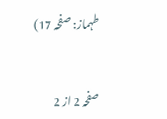طہماز: صفحہ 17)


صفحہ 2 از 2